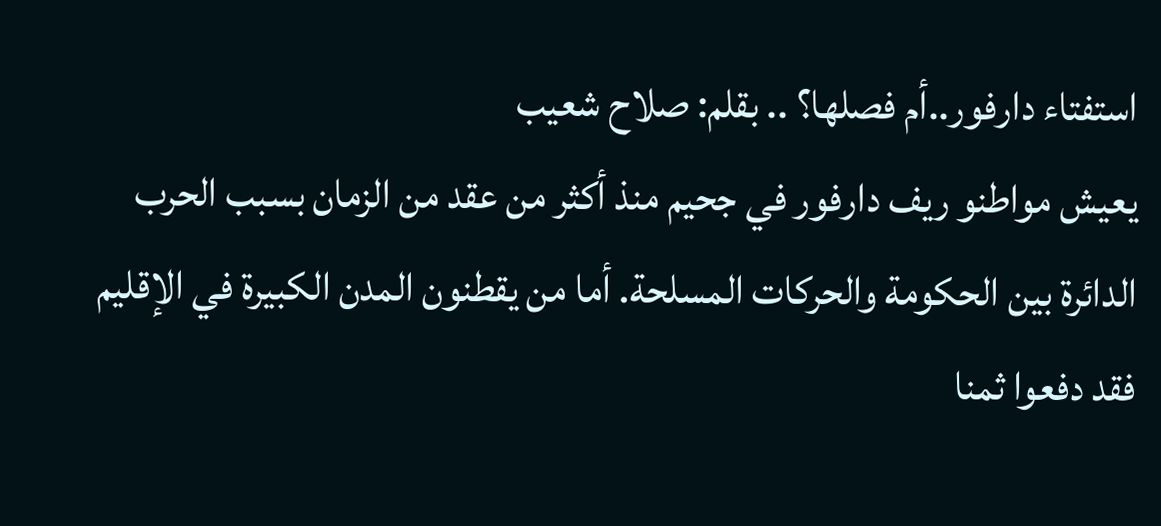استفتاء دارفور..أم فصلها؟ .. بقلم: صلاح شعيب
يعيش مواطنو ريف دارفور في جحيم منذ أكثر من عقد من الزمان بسبب الحرب الدائرة بين الحكومة والحركات المسلحة. أما من يقطنون المدن الكبيرة في الإقليم فقد دفعوا ثمنا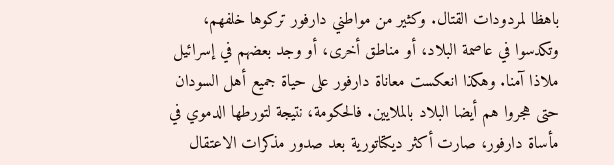باهظا لمردودات القتال. وكثير من مواطني دارفور تركوها خلفهم، وتكدسوا في عاصمة البلاد، أو مناطق أخرى، أو وجد بعضهم في إسرائيل ملاذا آمنا. وهكذا انعكست معاناة دارفور على حياة جميع أهل السودان حتى هجروا هم أيضا البلاد بالملايين. فالحكومة، نتيجة لتورطها الدموي في مأساة دارفور، صارت أكثر ديكتاتورية بعد صدور مذكرات الاعتقال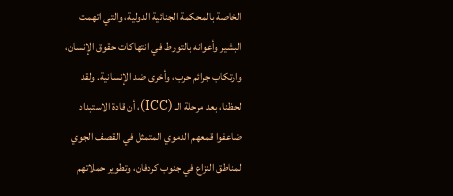الخاصة بالمحكمة الجنائية الدولية، والتي اتهمت البشير وأعوانه بالتورط في انتهاكات حقوق الإنسان، وارتكاب جرائم حرب، وأخرى ضد الإنسانية. ولقد لحظنا، بعد مرحلة الـ (ICC)، أن قادة الاستبداد ضاعفوا قمعهم الدموي المتمثل في القصف الجوي لمناطق النزاع في جنوب كردفان، وتطوير حملاتهم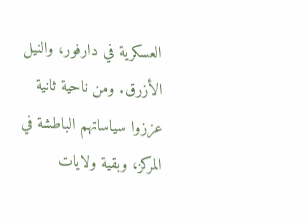العسكرية في دارفور، والنيل الأزرق. ومن ناحية ثانية عززوا سياساتهم الباطشة في المركز، وبقية ولايات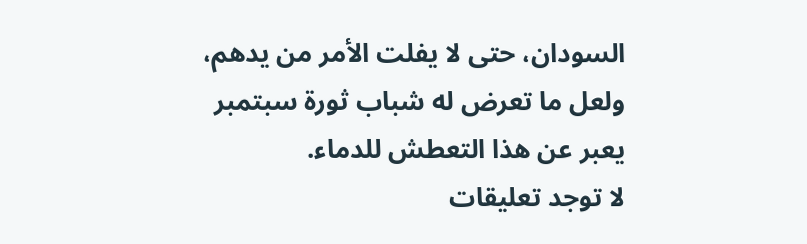السودان، حتى لا يفلت الأمر من يدهم، ولعل ما تعرض له شباب ثورة سبتمبر يعبر عن هذا التعطش للدماء.
لا توجد تعليقات